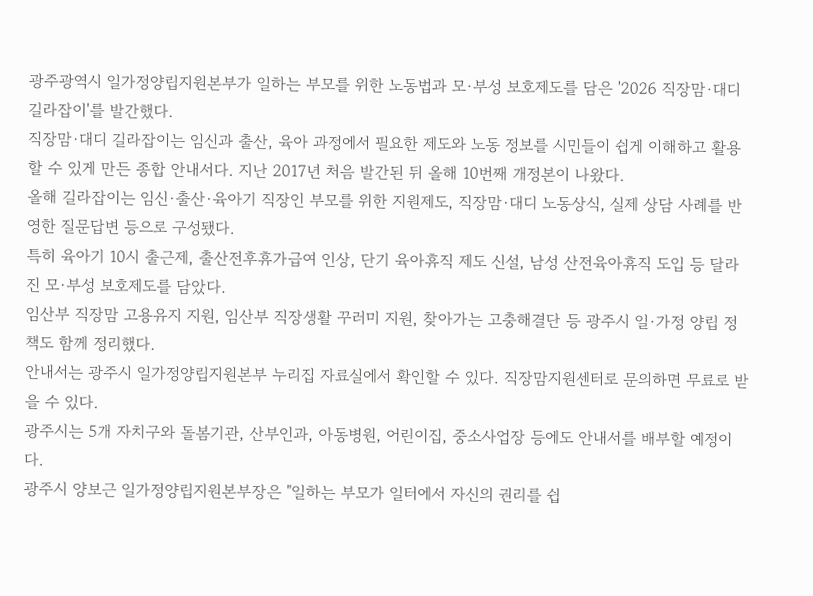광주광역시 일가정양립지원본부가 일하는 부모를 위한 노동법과 모·부성 보호제도를 담은 '2026 직장맘·대디 길라잡이'를 발간했다.
직장맘·대디 길라잡이는 임신과 출산, 육아 과정에서 필요한 제도와 노동 정보를 시민들이 쉽게 이해하고 활용할 수 있게 만든 종합 안내서다. 지난 2017년 처음 발간된 뒤 올해 10번째 개정본이 나왔다.
올해 길라잡이는 임신·출산·육아기 직장인 부모를 위한 지원제도, 직장맘·대디 노동상식, 실제 상담 사례를 반영한 질문답변 등으로 구성됐다.
특히 육아기 10시 출근제, 출산전후휴가급여 인상, 단기 육아휴직 제도 신설, 남성 산전육아휴직 도입 등 달라진 모·부성 보호제도를 담았다.
임산부 직장맘 고용유지 지원, 임산부 직장생활 꾸러미 지원, 찾아가는 고충해결단 등 광주시 일·가정 양립 정책도 함께 정리했다.
안내서는 광주시 일가정양립지원본부 누리집 자료실에서 확인할 수 있다. 직장맘지원센터로 문의하면 무료로 받을 수 있다.
광주시는 5개 자치구와 돌봄기관, 산부인과, 아동병원, 어린이집, 중소사업장 등에도 안내서를 배부할 예정이다.
광주시 양보근 일가정양립지원본부장은 "일하는 부모가 일터에서 자신의 권리를 쉽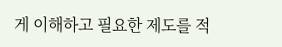게 이해하고 필요한 제도를 적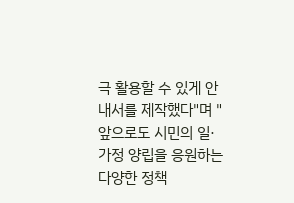극 활용할 수 있게 안내서를 제작했다"며 "앞으로도 시민의 일·가정 양립을 응원하는 다양한 정책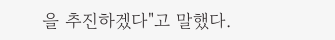을 추진하겠다"고 말했다.